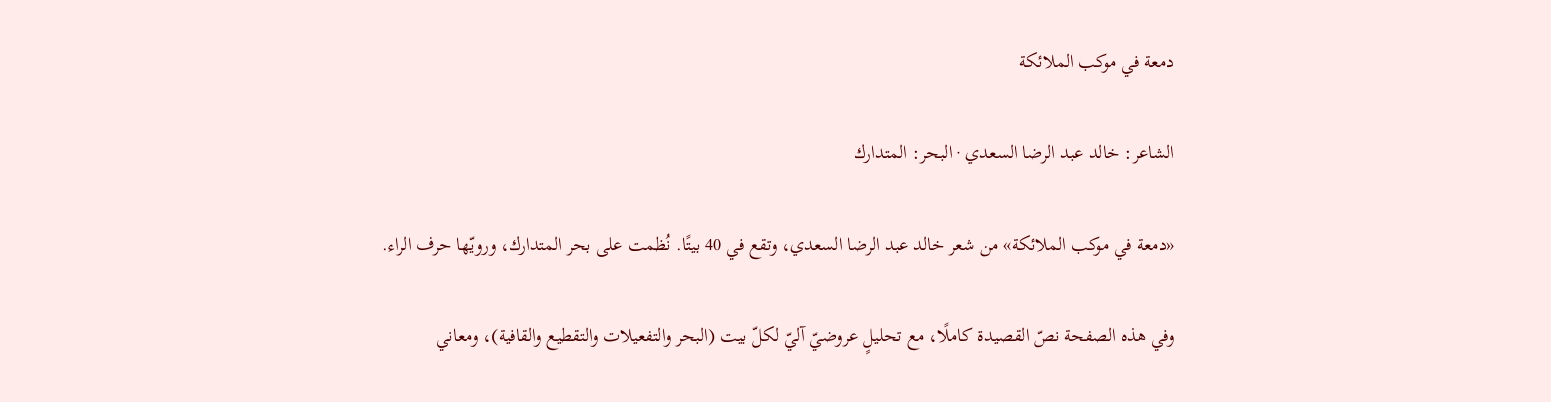دمعة في موكب الملائكة

الشاعر: خالد عبد الرضا السعدي · البحر: المتدارك

«دمعة في موكب الملائكة» من شعر خالد عبد الرضا السعدي، وتقع في 40 بيتًا. نُظمت على بحر المتدارك، ورويّها حرف الراء.

وفي هذه الصفحة نصّ القصيدة كاملًا، مع تحليلٍ عروضيّ آليّ لكلّ بيت (البحر والتفعيلات والتقطيع والقافية)، ومعاني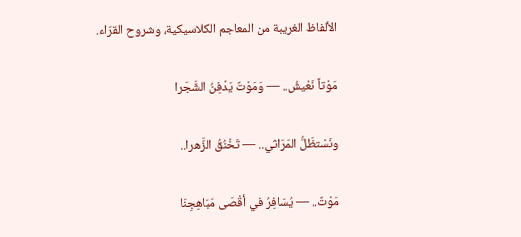الألفاظ الغريبة من المعاجم الكلاسيكية، وشروح القرّاء.

مَوْتاً نَعْيشُ.. — وَمَوْتٌ يَدْفِنُ الشَّجَرا

ونَسْتظَلُّ المَرَاثي.. — تَخْنُقُ الزَّهرا..

مَوْتٌ.. — يُسَافِرُ في أقْصَى مَبَاهِجِنَا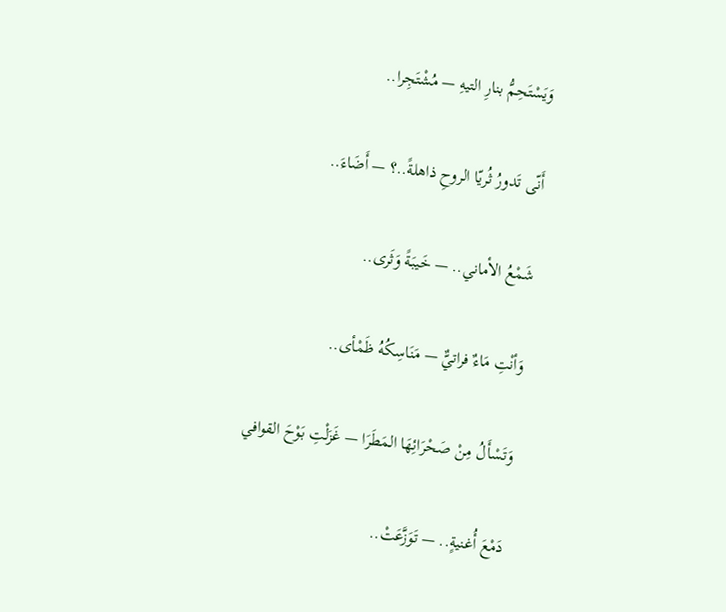وَيَسْتَحِمُّ بنارِ التيهِ — مُشْتَجِرا..

أَنّى تَدورُ ثُريّا الروحِ ذاهلةً..؟ — أَضَاءَ..

شَمْعُ الأماني.. — خَيبَةً وَثَرى..

وَأنْتِ مَاءٌ فراتيٌّ — مَنَاسِكُهُ ظَمْأى..

وَتَسْأَلُ مِنْ صَحْرَائِهَا المَطَرَا — غَزَلْتِ بَوْحَ القوافي

دَمْعَ أُغنيةٍ.. — تَوَزَّعَتْ..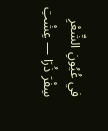في عُيُونِ الشِّعْرِ سِفْرَ ذُرَا — عِشْتِ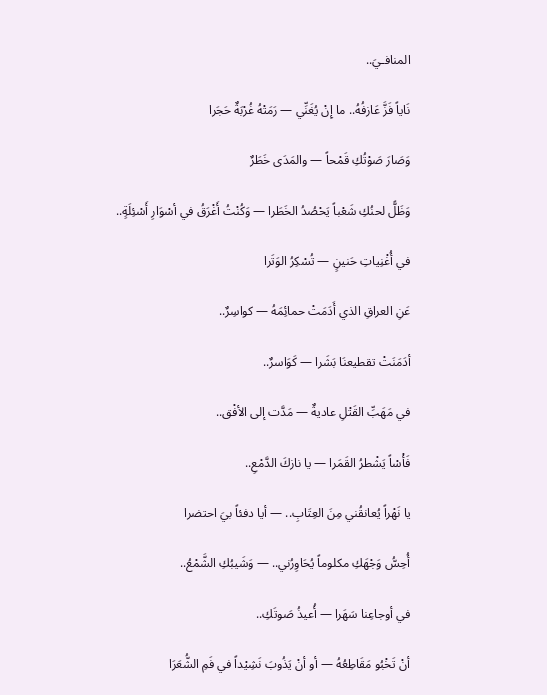المنافـيَ..

نَاياً فَزَّ عَازفُهُ.. ما إِنْ يُغَنِّي — رَمَتْهُ غُرْبَةٌ حَجَرا

وَصَارَ صَوْتُكِ قَمْحاً — والمَدَى خَطَرٌ

وَظَلًّ لحنُكِ شَعْباً يَحْصُدُ الخَطَرا — وَكُنْتُ أَغْرَقُ في أسْوَارِ أَسْئِلَةٍ..

في أُغْنِياتِ حَنينٍ — تُسْكِرُ الوَتَرا

عَنِ العراقِ الذي أَدَمَتْ حمائِمَهُ — كواسِرٌ..

أدَمَنَتْ تقطيعنَا بَشَرا — كَوَاسرٌ..

في مَهَبِّ القَتْلِ عاديةٌ — مَدَّت إلى الأفْق..

فَأْسْاً يَشْطرُ القَمَرا — يا نازكَ الدَّمْعِ..

يا نَهْراً يُعانقُني مِنَ العِتَابِ.. — أيا دفئاً بيَ احتضرا

أُحِسُّ وَجْهَكِ مكلوماً يُحَاوِرُني.. — وَشَيبُكِ الشَّمْعُ..

في أوجاعِنا سَهَرا — أُعيذُ صَوتَكِ..

أنْ تَخْبُو مَقَاطِعُهُ — أو أنْ يَذُوبَ نَشِيْداً في فَمِ الشُّعَرَا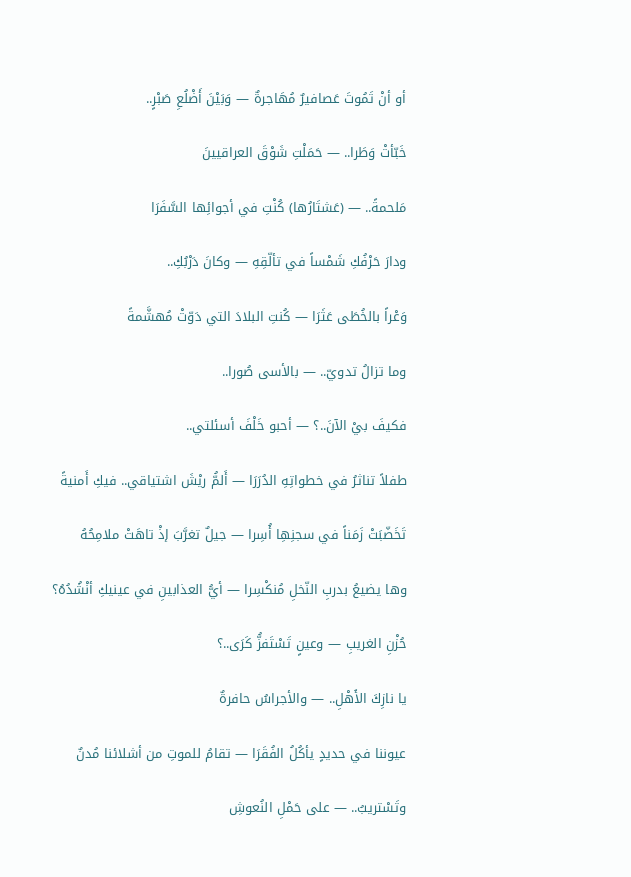أو أنْ تَمُوتَ عَصافيرٌ مُهَاجرةٌ — وَبَيْنَ أَضْلُعِ صَبْرٍ..

خَبّأتْ وَطَرا.. — حَمَلْتِ شَوْقَ العراقيينَ

مَلحمةً.. — (عَشتَارُها) كُنْتِ في أجوائِها السَّفَرَا

ودارَ حَرْفُكِ شَمْساً في تألّقِهِ — وكانَ دَرْبُكِ..

وَعْراً بالخُطَى عَثَرَا — كُنتِ البلادَ التي دَوّتْ مُهشَّمةً

وما تزالُ تدويّ.. — بالأسى صُورا..

فكيفَ بيْ الآنَ..؟ — أحبو خَلْفَ أسئلتي..

طفلاً تناثرُ في خطواتِهِ الدُرَرَا — أَلمُّ ريْشَ اشتياقي.. فيكِ أَمنيةً

تَخَضّبَتْ زَمَناً في سجنِهِا أُسِرا — جيلٌ تغرَّبَ إذْ تاهَتْ ملامِحُهُ

وها يضيعُ بدربِ النّخلِ مُنكْسِرا — أيُّ العذابينِ في عينيكِ أنْشُدُهُ؟

حُزْنِ الغريبِ — وعينٍ تَسْتَفزُّ كَرَى..؟

يا نازِكَ الأَهْلِ.. — والأجراسُ حافرةٌ

عيوننا في حديدٍ يأكُلُ الفُقَرَا — تقامُ للموتِ من أشلائنا مُدنٌ

وتَسْتريبُ.. — على حَمْلِ النُعوشِ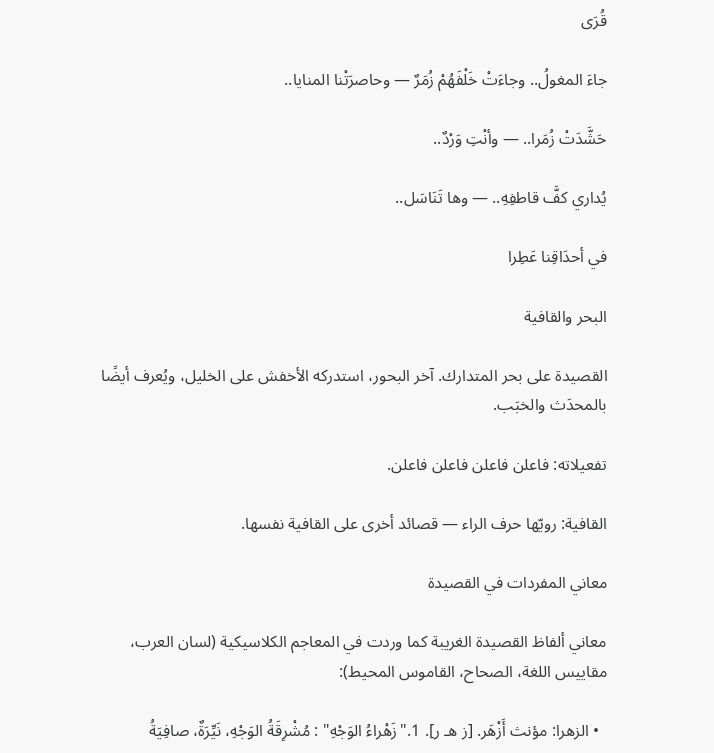قُرَى

جاءَ المغولُ.. وجاءَتْ خَلْفَهُمْ زُمَرٌ — وحاصرَتْنا المنايا..

حَشَّدَتْ زُمَرا.. — وأنْتِ وَرْدٌ..

يُداري كفَّ قاطفِهِ.. — وها تَنَاسَل..

في أحدَاقِنا عَطِرا

البحر والقافية

القصيدة على بحر المتدارك. آخر البحور، استدركه الأخفش على الخليل، ويُعرف أيضًا بالمحدَث والخبَب.

تفعيلاته: فاعلن فاعلن فاعلن فاعلن.

القافية: رويّها حرف الراء — قصائد أخرى على القافية نفسها.

معاني المفردات في القصيدة

معاني ألفاظ القصيدة الغريبة كما وردت في المعاجم الكلاسيكية (لسان العرب، مقاييس اللغة، الصحاح، القاموس المحيط):

  • الزهرا: مؤنث أَزْهَر. [ز هـ ر]. 1."زَهْراءُ الوَجْهِ" : مُشْرِقَةُ الوَجْهِ، نَيِّرَةٌ، صافِيَةُ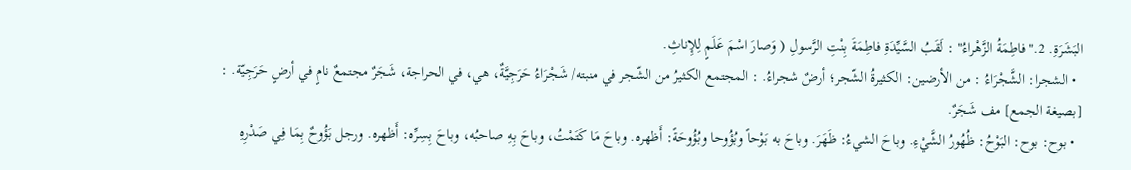البَشَرَةِ. 2."فاطِمَةُ الزَّهْراءُ" : لَقَبُ السَّيِّدَةِ فاطِمَةَ بِنْتِ الرَّسولِ ( وَصارَ اسْمَ عَلَمٍ لِلإِناثِ.
  • الشجرا: الشَّجْرَاءُ : من الأرضين: الكثيرةُ الشّجر؛ أرضٌ شجراءُ. : المجتمع الكثيرُ من الشّجر في منبته/ شَجْرَاءُ حَرَجِيَّةٌ، هي، في الحراجة، شَجَرٌ مجتمعٌ نامٍ في أرضٍ حَرَجِيّة. : [بصيغة الجمع] مف شَجَرٌ.
  • بوح: بوح: البَوْحُ: ظُهُورُ الشَّيْءِ. وباحَ الشيءُ: ظَهَرَ. وباحَ به بَوْحاً وبُؤُوحا وبُؤُوحَةً: أَظهره. وباحَ مَا كَتَمْتُ، وباحَ بِهِ صاحبُه، وباحَ بِسِرِّه: أَظهره. ورجل بَؤُوحٌ بِمَا فِي صَدْرِهِ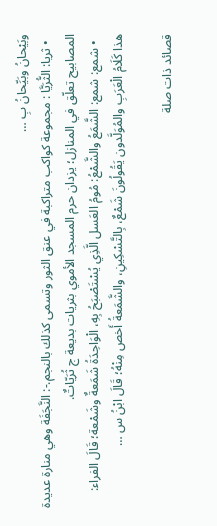وبَيْحانُ وبَيِّحانُ بِ …
  • ثريا: الثُّرَيَّا : مجموعة كواكب متراكبة في عنق الثور وتسمى كذلك بالنجم.-: النَّجَفَة وهي منارة عديدة المصابيح تعلّق في المنازل؛ يزدان حرم المسجد الأموي بثريات بديعة ج ثُرَيّاتٌ.
  • شمع: شمع: الشَّمَعُ والشَّمْعُ: مُومُ العَسل الَّذِي يُسْتَصْبَحُ بِهِ، الْوَاحِدَةُ شَمَعةٌ وشَمْعة؛ قَالَ الفراء: هذا كَلَامُ الْعَرَبِ والمُوَلَّدون يَقُولُونَ شَمْعٌ، بِالتَّسْكِينِ، والشَّمَعةُ أَخص مِنْهُ؛ قَالَ ابْنُ س …

قصائد ذات صلة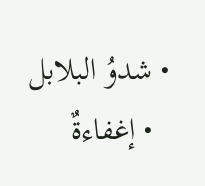• شدوُ البلابل
  • إغفاءةٌ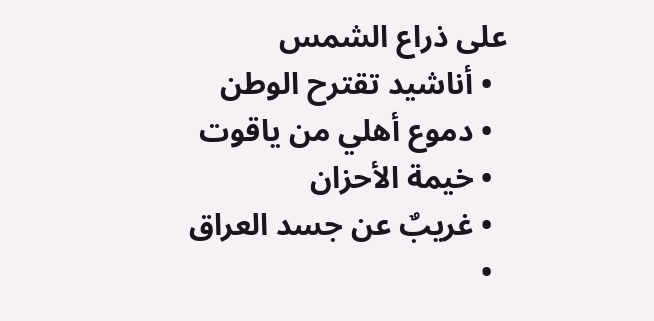على ذراع الشمس
  • أناشيد تقترح الوطن
  • دموع أهلي من ياقوت
  • خيمة الأحزان
  • غريبٌ عن جسد العراق
  •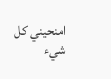امنحيني كل شيء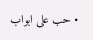• حب على ابواب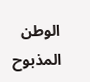الوطن المذبوح